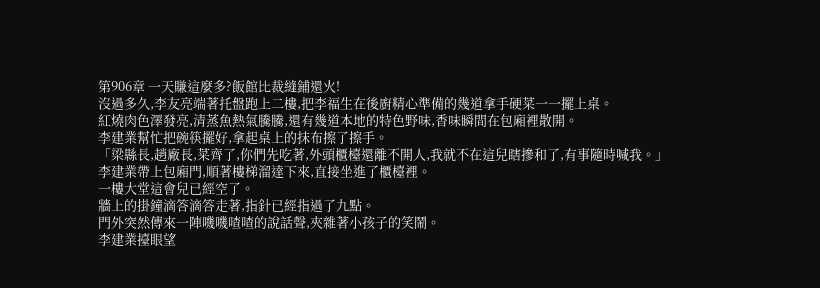第906章 一天賺這麼多?飯館比裁縫鋪還火!
沒過多久,李友亮端著托盤跑上二樓,把李福生在後廚精心準備的幾道拿手硬菜一一擺上桌。
紅燒肉色澤發亮,清蒸魚熱氣騰騰,還有幾道本地的特色野味,香味瞬間在包廂裡散開。
李建業幫忙把碗筷擺好,拿起桌上的抹布擦了擦手。
「梁縣長,趙廠長,菜齊了,你們先吃著,外頭櫃檯還離不開人,我就不在這兒瞎摻和了,有事隨時喊我。」
李建業帶上包廂門,順著樓梯溜達下來,直接坐進了櫃檯裡。
一樓大堂這會兒已經空了。
牆上的掛鐘滴答滴答走著,指針已經指過了九點。
門外突然傳來一陣嘰嘰喳喳的說話聲,夾雜著小孩子的笑鬧。
李建業擡眼望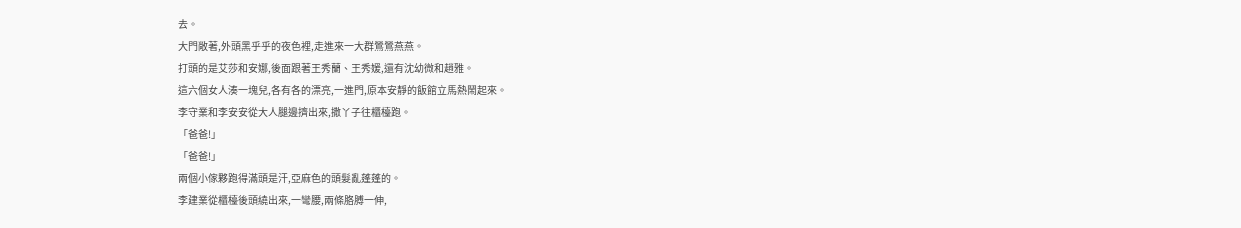去。
大門敞著,外頭黑乎乎的夜色裡,走進來一大群鶯鶯燕燕。
打頭的是艾莎和安娜,後面跟著王秀蘭、王秀媛,還有沈幼微和趙雅。
這六個女人湊一塊兒,各有各的漂亮,一進門,原本安靜的飯館立馬熱鬧起來。
李守業和李安安從大人腿邊擠出來,撒丫子往櫃檯跑。
「爸爸!」
「爸爸!」
兩個小傢夥跑得滿頭是汗,亞麻色的頭髮亂蓬蓬的。
李建業從櫃檯後頭繞出來,一彎腰,兩條胳膊一伸,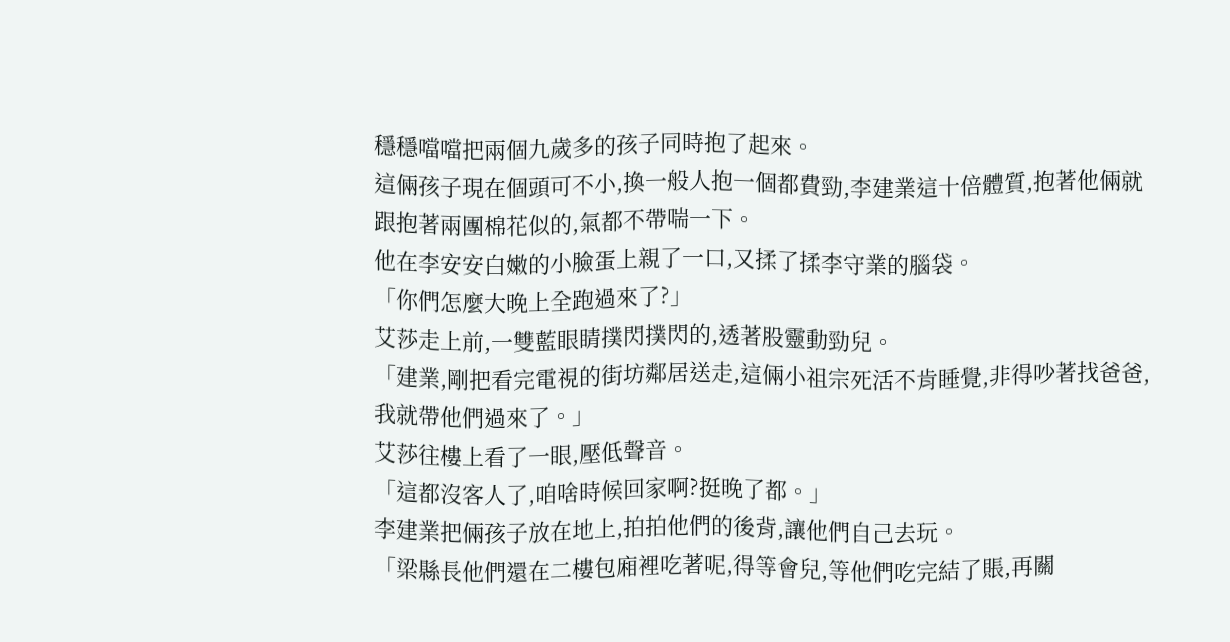穩穩噹噹把兩個九歲多的孩子同時抱了起來。
這倆孩子現在個頭可不小,換一般人抱一個都費勁,李建業這十倍體質,抱著他倆就跟抱著兩團棉花似的,氣都不帶喘一下。
他在李安安白嫩的小臉蛋上親了一口,又揉了揉李守業的腦袋。
「你們怎麼大晚上全跑過來了?」
艾莎走上前,一雙藍眼睛撲閃撲閃的,透著股靈動勁兒。
「建業,剛把看完電視的街坊鄰居送走,這倆小祖宗死活不肯睡覺,非得吵著找爸爸,我就帶他們過來了。」
艾莎往樓上看了一眼,壓低聲音。
「這都沒客人了,咱啥時候回家啊?挺晚了都。」
李建業把倆孩子放在地上,拍拍他們的後背,讓他們自己去玩。
「梁縣長他們還在二樓包廂裡吃著呢,得等會兒,等他們吃完結了賬,再關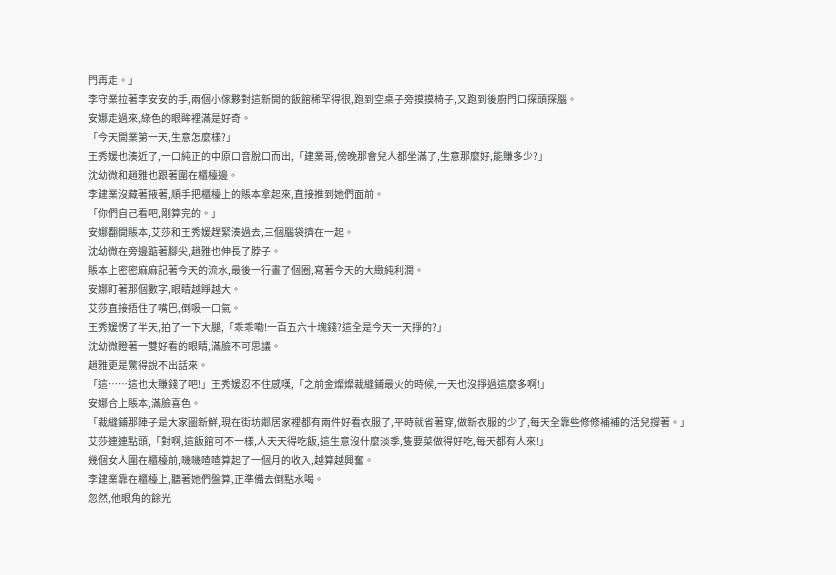門再走。」
李守業拉著李安安的手,兩個小傢夥對這新開的飯館稀罕得很,跑到空桌子旁摸摸椅子,又跑到後廚門口探頭探腦。
安娜走過來,綠色的眼眸裡滿是好奇。
「今天開業第一天,生意怎麼樣?」
王秀媛也湊近了,一口純正的中原口音脫口而出,「建業哥,傍晚那會兒人都坐滿了,生意那麼好,能賺多少?」
沈幼微和趙雅也跟著圍在櫃檯邊。
李建業沒藏著掖著,順手把櫃檯上的賬本拿起來,直接推到她們面前。
「你們自己看吧,剛算完的。」
安娜翻開賬本,艾莎和王秀媛趕緊湊過去,三個腦袋擠在一起。
沈幼微在旁邊踮著腳尖,趙雅也伸長了脖子。
賬本上密密麻麻記著今天的流水,最後一行畫了個圈,寫著今天的大緻純利潤。
安娜盯著那個數字,眼睛越睜越大。
艾莎直接捂住了嘴巴,倒吸一口氣。
王秀媛愣了半天,拍了一下大腿,「乖乖嘞!一百五六十塊錢?這全是今天一天掙的?」
沈幼微瞪著一雙好看的眼睛,滿臉不可思議。
趙雅更是驚得說不出話來。
「這……這也太賺錢了吧!」王秀媛忍不住感嘆,「之前金燦燦裁縫鋪最火的時候,一天也沒掙過這麼多啊!」
安娜合上賬本,滿臉喜色。
「裁縫鋪那陣子是大家圖新鮮,現在街坊鄰居家裡都有兩件好看衣服了,平時就省著穿,做新衣服的少了,每天全靠些修修補補的活兒撐著。」
艾莎連連點頭,「對啊,這飯館可不一樣,人天天得吃飯,這生意沒什麼淡季,隻要菜做得好吃,每天都有人來!」
幾個女人圍在櫃檯前,嘰嘰喳喳算起了一個月的收入,越算越興奮。
李建業靠在櫃檯上,聽著她們盤算,正準備去倒點水喝。
忽然,他眼角的餘光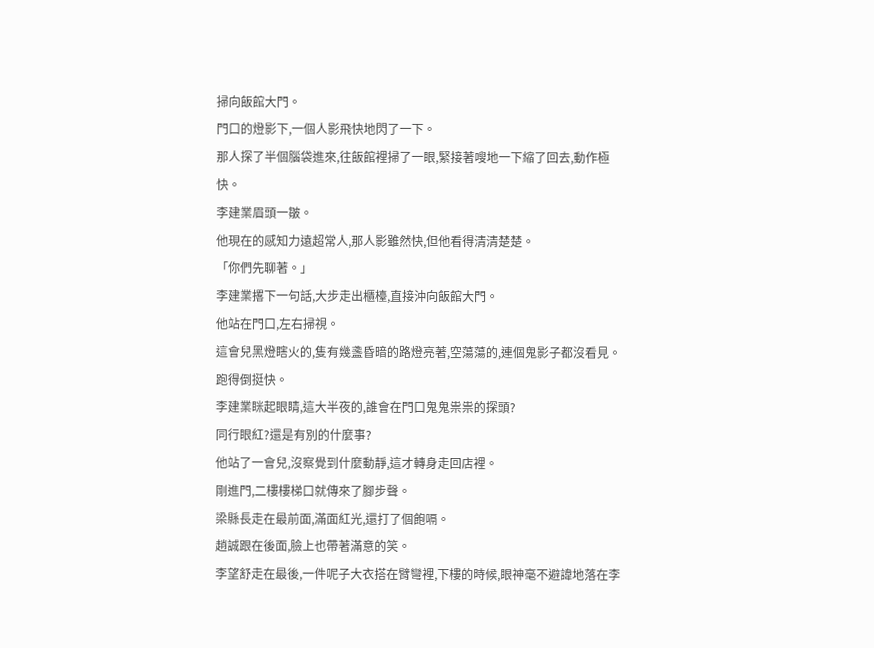掃向飯館大門。
門口的燈影下,一個人影飛快地閃了一下。
那人探了半個腦袋進來,往飯館裡掃了一眼,緊接著嗖地一下縮了回去,動作極快。
李建業眉頭一皺。
他現在的感知力遠超常人,那人影雖然快,但他看得清清楚楚。
「你們先聊著。」
李建業撂下一句話,大步走出櫃檯,直接沖向飯館大門。
他站在門口,左右掃視。
這會兒黑燈瞎火的,隻有幾盞昏暗的路燈亮著,空蕩蕩的,連個鬼影子都沒看見。
跑得倒挺快。
李建業眯起眼睛,這大半夜的,誰會在門口鬼鬼祟祟的探頭?
同行眼紅?還是有別的什麼事?
他站了一會兒,沒察覺到什麼動靜,這才轉身走回店裡。
剛進門,二樓樓梯口就傳來了腳步聲。
梁縣長走在最前面,滿面紅光,還打了個飽嗝。
趙誠跟在後面,臉上也帶著滿意的笑。
李望舒走在最後,一件呢子大衣搭在臂彎裡,下樓的時候,眼神毫不避諱地落在李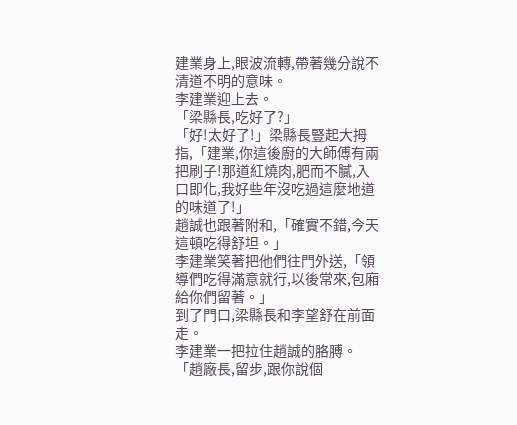建業身上,眼波流轉,帶著幾分說不清道不明的意味。
李建業迎上去。
「梁縣長,吃好了?」
「好!太好了!」梁縣長豎起大拇指,「建業,你這後廚的大師傅有兩把刷子!那道紅燒肉,肥而不膩,入口即化,我好些年沒吃過這麼地道的味道了!」
趙誠也跟著附和,「確實不錯,今天這頓吃得舒坦。」
李建業笑著把他們往門外送,「領導們吃得滿意就行,以後常來,包廂給你們留著。」
到了門口,梁縣長和李望舒在前面走。
李建業一把拉住趙誠的胳膊。
「趙廠長,留步,跟你說個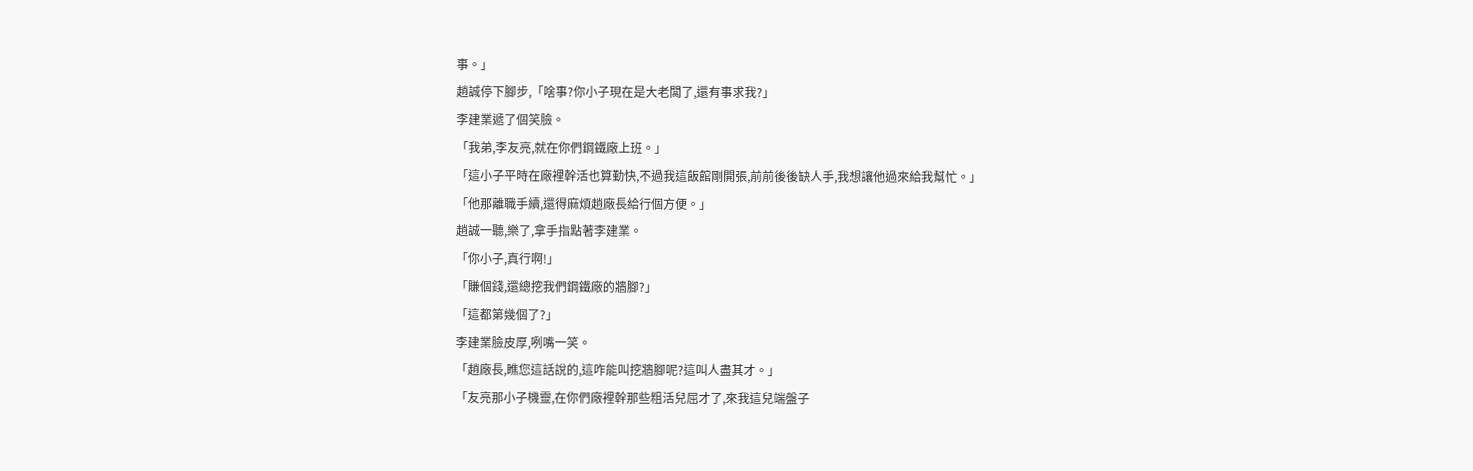事。」
趙誠停下腳步,「啥事?你小子現在是大老闆了,還有事求我?」
李建業遞了個笑臉。
「我弟,李友亮,就在你們鋼鐵廠上班。」
「這小子平時在廠裡幹活也算勤快,不過我這飯館剛開張,前前後後缺人手,我想讓他過來給我幫忙。」
「他那離職手續,還得麻煩趙廠長給行個方便。」
趙誠一聽,樂了,拿手指點著李建業。
「你小子,真行啊!」
「賺個錢,還總挖我們鋼鐵廠的牆腳?」
「這都第幾個了?」
李建業臉皮厚,咧嘴一笑。
「趙廠長,瞧您這話說的,這咋能叫挖牆腳呢?這叫人盡其才。」
「友亮那小子機靈,在你們廠裡幹那些粗活兒屈才了,來我這兒端盤子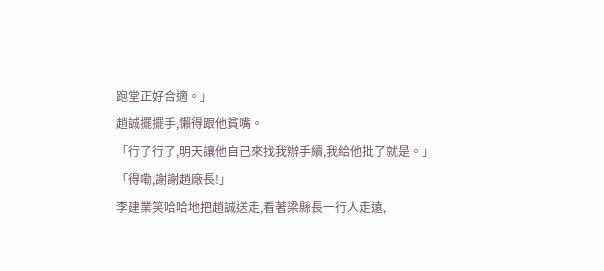跑堂正好合適。」
趙誠擺擺手,懶得跟他貧嘴。
「行了行了,明天讓他自己來找我辦手續,我給他批了就是。」
「得嘞,謝謝趙廠長!」
李建業笑哈哈地把趙誠送走,看著梁縣長一行人走遠,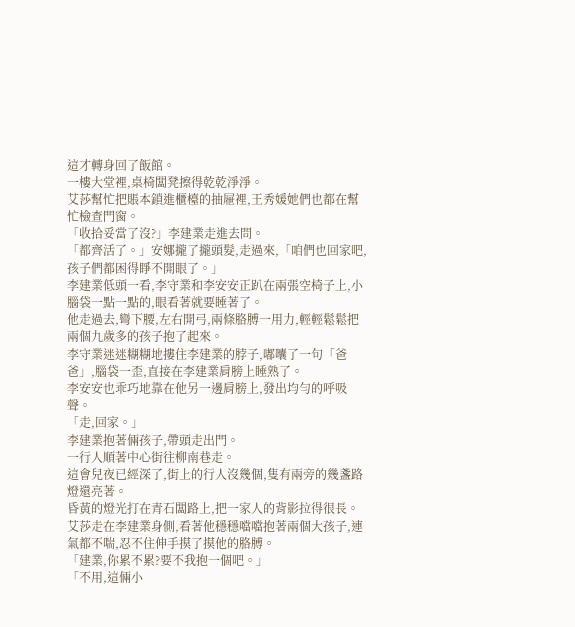這才轉身回了飯館。
一樓大堂裡,桌椅闆凳擦得乾乾淨淨。
艾莎幫忙把賬本鎖進櫃檯的抽屜裡,王秀媛她們也都在幫忙檢查門窗。
「收拾妥當了沒?」李建業走進去問。
「都齊活了。」安娜攏了攏頭髮,走過來,「咱們也回家吧,孩子們都困得睜不開眼了。」
李建業低頭一看,李守業和李安安正趴在兩張空椅子上,小腦袋一點一點的,眼看著就要睡著了。
他走過去,彎下腰,左右開弓,兩條胳膊一用力,輕輕鬆鬆把兩個九歲多的孩子抱了起來。
李守業迷迷糊糊地摟住李建業的脖子,嘟囔了一句「爸爸」,腦袋一歪,直接在李建業肩膀上睡熟了。
李安安也乖巧地靠在他另一邊肩膀上,發出均勻的呼吸聲。
「走,回家。」
李建業抱著倆孩子,帶頭走出門。
一行人順著中心街往柳南巷走。
這會兒夜已經深了,街上的行人沒幾個,隻有兩旁的幾盞路燈還亮著。
昏黃的燈光打在青石闆路上,把一家人的背影拉得很長。
艾莎走在李建業身側,看著他穩穩噹噹抱著兩個大孩子,連氣都不喘,忍不住伸手摸了摸他的胳膊。
「建業,你累不累?要不我抱一個吧。」
「不用,這倆小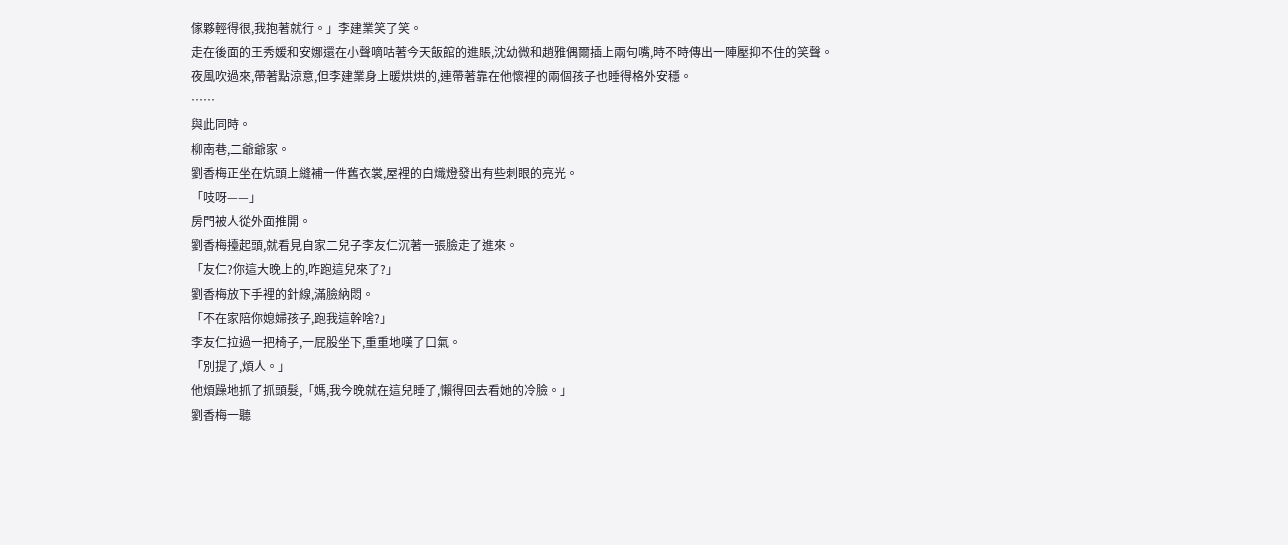傢夥輕得很,我抱著就行。」李建業笑了笑。
走在後面的王秀媛和安娜還在小聲嘀咕著今天飯館的進賬,沈幼微和趙雅偶爾插上兩句嘴,時不時傳出一陣壓抑不住的笑聲。
夜風吹過來,帶著點涼意,但李建業身上暖烘烘的,連帶著靠在他懷裡的兩個孩子也睡得格外安穩。
……
與此同時。
柳南巷,二爺爺家。
劉香梅正坐在炕頭上縫補一件舊衣裳,屋裡的白熾燈發出有些刺眼的亮光。
「吱呀——」
房門被人從外面推開。
劉香梅擡起頭,就看見自家二兒子李友仁沉著一張臉走了進來。
「友仁?你這大晚上的,咋跑這兒來了?」
劉香梅放下手裡的針線,滿臉納悶。
「不在家陪你媳婦孩子,跑我這幹啥?」
李友仁拉過一把椅子,一屁股坐下,重重地嘆了口氣。
「別提了,煩人。」
他煩躁地抓了抓頭髮,「媽,我今晚就在這兒睡了,懶得回去看她的冷臉。」
劉香梅一聽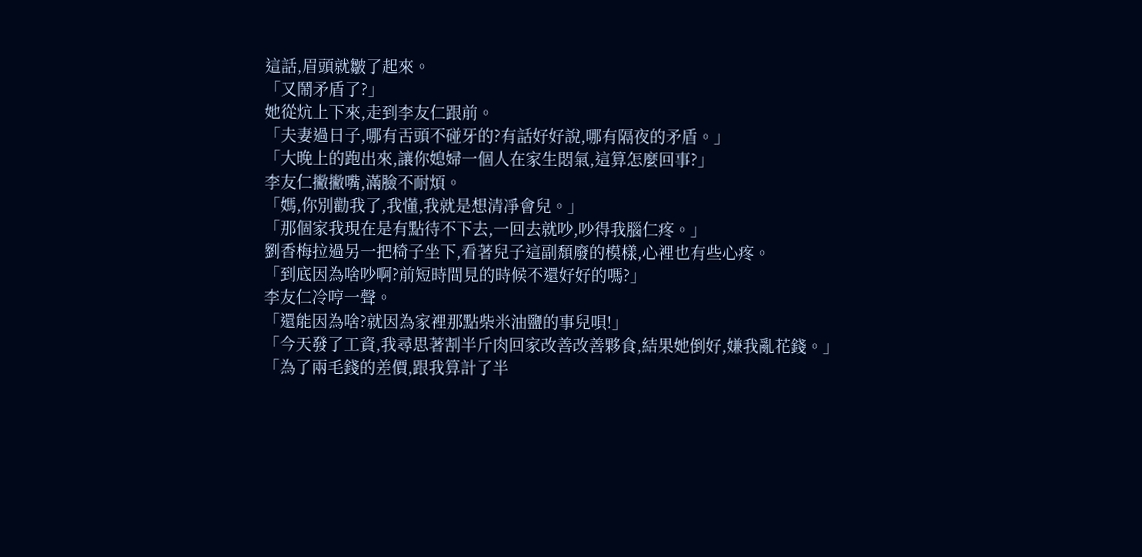這話,眉頭就皺了起來。
「又鬧矛盾了?」
她從炕上下來,走到李友仁跟前。
「夫妻過日子,哪有舌頭不碰牙的?有話好好說,哪有隔夜的矛盾。」
「大晚上的跑出來,讓你媳婦一個人在家生悶氣,這算怎麼回事?」
李友仁撇撇嘴,滿臉不耐煩。
「媽,你別勸我了,我懂,我就是想清凈會兒。」
「那個家我現在是有點待不下去,一回去就吵,吵得我腦仁疼。」
劉香梅拉過另一把椅子坐下,看著兒子這副頹廢的模樣,心裡也有些心疼。
「到底因為啥吵啊?前短時間見的時候不還好好的嗎?」
李友仁冷哼一聲。
「還能因為啥?就因為家裡那點柴米油鹽的事兒唄!」
「今天發了工資,我尋思著割半斤肉回家改善改善夥食,結果她倒好,嫌我亂花錢。」
「為了兩毛錢的差價,跟我算計了半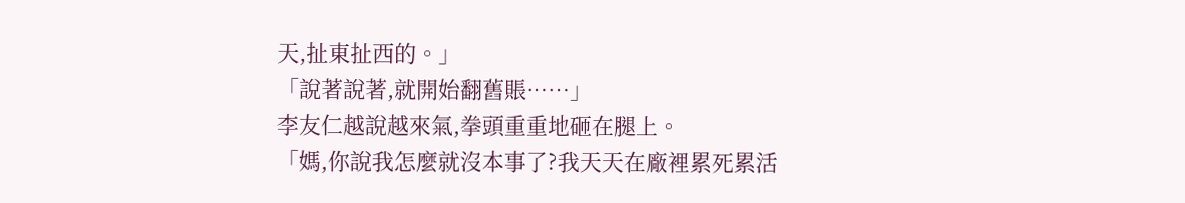天,扯東扯西的。」
「說著說著,就開始翻舊賬……」
李友仁越說越來氣,拳頭重重地砸在腿上。
「媽,你說我怎麼就沒本事了?我天天在廠裡累死累活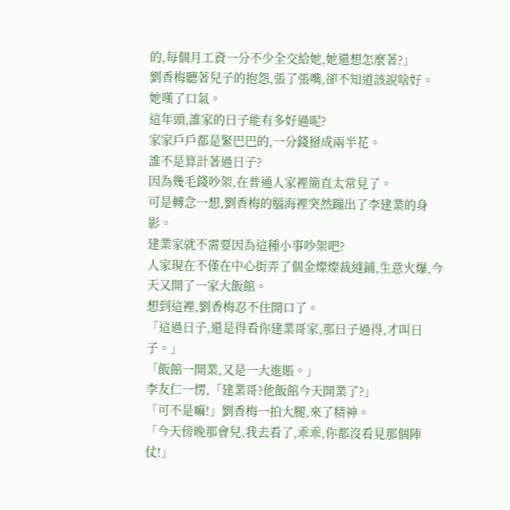的,每個月工資一分不少全交給她,她還想怎麼著?」
劉香梅聽著兒子的抱怨,張了張嘴,卻不知道該說啥好。
她嘆了口氣。
這年頭,誰家的日子能有多好過呢?
家家戶戶都是緊巴巴的,一分錢掰成兩半花。
誰不是算計著過日子?
因為幾毛錢吵架,在普通人家裡簡直太常見了。
可是轉念一想,劉香梅的腦海裡突然蹦出了李建業的身影。
建業家就不需要因為這種小事吵架吧?
人家現在不僅在中心街弄了個金燦燦裁縫鋪,生意火爆,今天又開了一家大飯館。
想到這裡,劉香梅忍不住開口了。
「這過日子,還是得看你建業哥家,那日子過得,才叫日子。」
「飯館一開業,又是一大進賬。」
李友仁一愣,「建業哥?他飯館今天開業了?」
「可不是嘛!」劉香梅一拍大腿,來了精神。
「今天傍晚那會兒,我去看了,乖乖,你都沒看見那個陣仗!」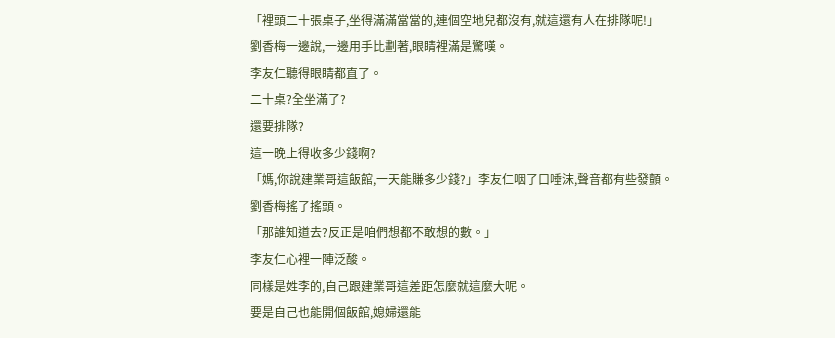「裡頭二十張桌子,坐得滿滿當當的,連個空地兒都沒有,就這還有人在排隊呢!」
劉香梅一邊說,一邊用手比劃著,眼睛裡滿是驚嘆。
李友仁聽得眼睛都直了。
二十桌?全坐滿了?
還要排隊?
這一晚上得收多少錢啊?
「媽,你說建業哥這飯館,一天能賺多少錢?」李友仁咽了口唾沫,聲音都有些發顫。
劉香梅搖了搖頭。
「那誰知道去?反正是咱們想都不敢想的數。」
李友仁心裡一陣泛酸。
同樣是姓李的,自己跟建業哥這差距怎麼就這麼大呢。
要是自己也能開個飯館,媳婦還能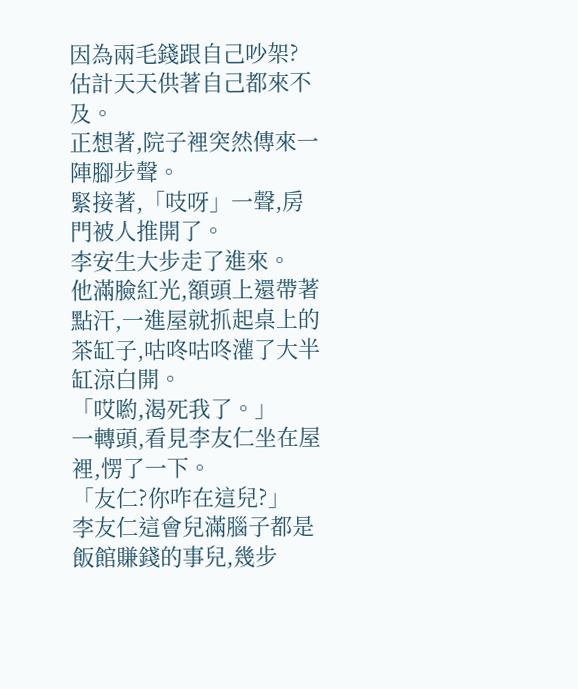因為兩毛錢跟自己吵架?
估計天天供著自己都來不及。
正想著,院子裡突然傳來一陣腳步聲。
緊接著,「吱呀」一聲,房門被人推開了。
李安生大步走了進來。
他滿臉紅光,額頭上還帶著點汗,一進屋就抓起桌上的茶缸子,咕咚咕咚灌了大半缸涼白開。
「哎喲,渴死我了。」
一轉頭,看見李友仁坐在屋裡,愣了一下。
「友仁?你咋在這兒?」
李友仁這會兒滿腦子都是飯館賺錢的事兒,幾步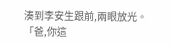湊到李安生跟前,兩眼放光。
「爸,你這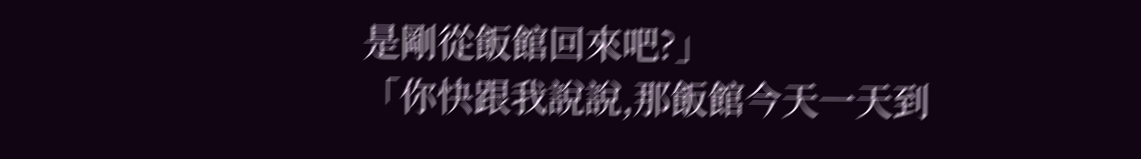是剛從飯館回來吧?」
「你快跟我說說,那飯館今天一天到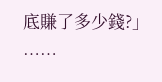底賺了多少錢?」
……